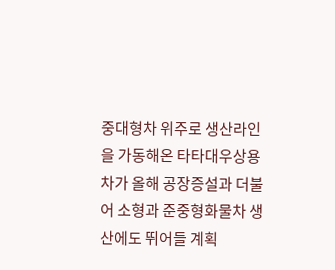중대형차 위주로 생산라인을 가동해온 타타대우상용차가 올해 공장증설과 더불어 소형과 준중형화물차 생산에도 뛰어들 계획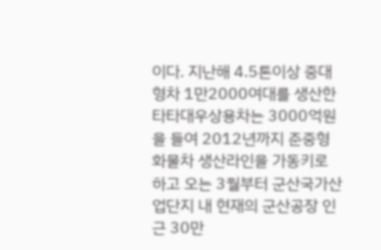이다. 지난해 4.5톤이상 중대형차 1만2000여대를 생산한 타타대우상용차는 3000억원을 들여 2012년까지 준중형 화물차 생산라인을 가동키로 하고 오는 3월부터 군산국가산업단지 내 현재의 군산공장 인근 30만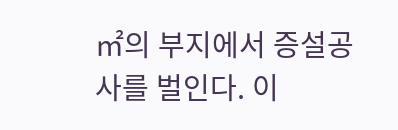㎡의 부지에서 증설공사를 벌인다. 이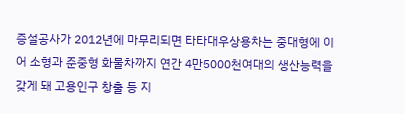증설공사가 2012년에 마무리되면 타타대우상용차는 중대형에 이어 소형과 준중형 화물차까지 연간 4만5000천여대의 생산능력을 갖게 돼 고용인구 창출 등 지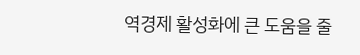역경제 활성화에 큰 도움을 줄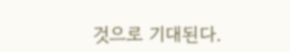것으로 기대된다.